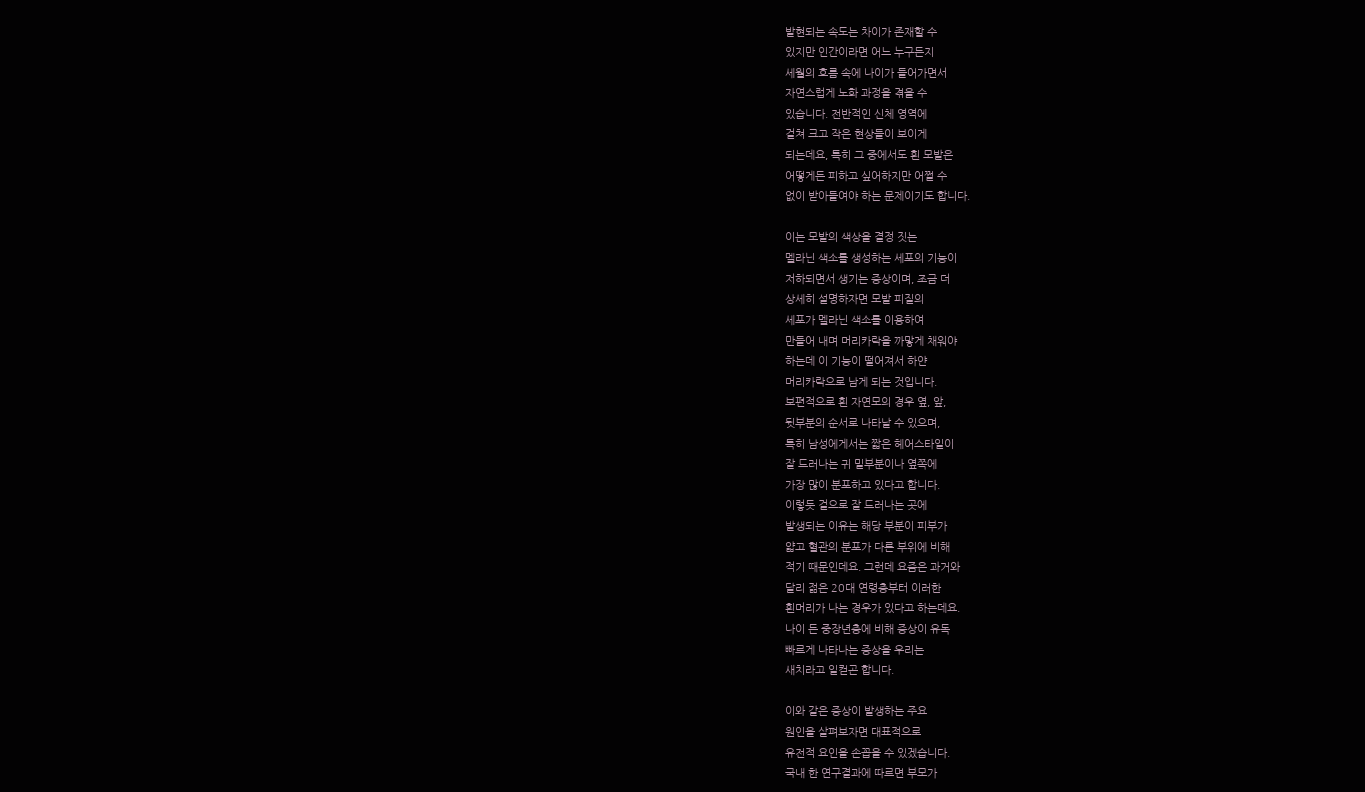발현되는 속도는 차이가 존재할 수
있지만 인간이라면 어느 누구든지
세월의 흐름 속에 나이가 들어가면서
자연스럽게 노화 과정을 겪을 수
있습니다. 전반적인 신체 영역에
걸쳐 크고 작은 현상들이 보이게
되는데요, 특히 그 중에서도 흰 모발은
어떻게든 피하고 싶어하지만 어쩔 수
없이 받아들여야 하는 문제이기도 합니다.

이는 모발의 색상을 결정 짓는
멜라닌 색소를 생성하는 세포의 기능이
저하되면서 생기는 증상이며, 조금 더
상세히 설명하자면 모발 피질의
세포가 멜라닌 색소를 이용하여
만들어 내며 머리카락을 까맣게 채워야
하는데 이 기능이 떨어져서 하얀
머리카락으로 남게 되는 것입니다.
보편적으로 흰 자연모의 경우 옆, 앞,
뒷부분의 순서로 나타날 수 있으며,
특히 남성에게서는 짧은 헤어스타일이
잘 드러나는 귀 밑부분이나 옆쪽에
가장 많이 분포하고 있다고 합니다.
이렇듯 겉으로 잘 드러나는 곳에
발생되는 이유는 해당 부분이 피부가
얇고 혈관의 분포가 다른 부위에 비해
적기 때문인데요. 그런데 요즘은 과거와
달리 젊은 20대 연령층부터 이러한
흰머리가 나는 경우가 있다고 하는데요.
나이 든 중장년층에 비해 증상이 유독
빠르게 나타나는 증상을 우리는
새치라고 일컫곤 합니다.

이와 같은 증상이 발생하는 주요
원인을 살펴보자면 대표적으로
유전적 요인을 손꼽을 수 있겠습니다.
국내 한 연구결과에 따르면 부모가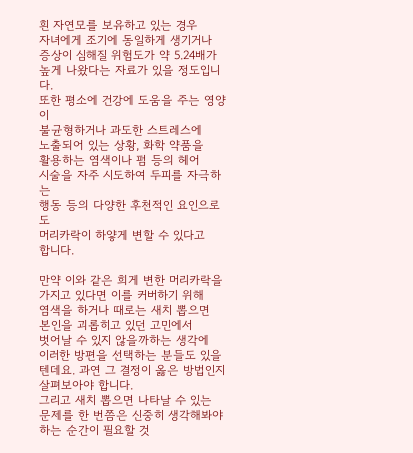흰 자연모를 보유하고 있는 경우
자녀에게 조기에 동일하게 생기거나
증상이 심해질 위험도가 약 5.24배가
높게 나왔다는 자료가 있을 정도입니다.
또한 평소에 건강에 도움을 주는 영양이
불균형하거나 과도한 스트레스에
노출되어 있는 상황, 화학 약품을
활용하는 염색이나 펌 등의 헤어
시술을 자주 시도하여 두피를 자극하는
행동 등의 다양한 후천적인 요인으로도
머리카락이 하얗게 변할 수 있다고
합니다.

만약 이와 같은 희게 변한 머리카락을
가지고 있다면 이를 커버하기 위해
염색을 하거나 때로는 새치 뽑으면
본인을 괴롭히고 있던 고민에서
벗어날 수 있지 않을까하는 생각에
이러한 방편을 선택하는 분들도 있을
텐데요. 과연 그 결정이 옳은 방법인지
살펴보아야 합니다.
그리고 새치 뽑으면 나타날 수 있는
문제를 한 번쯤은 신중히 생각해봐야
하는 순간이 필요할 것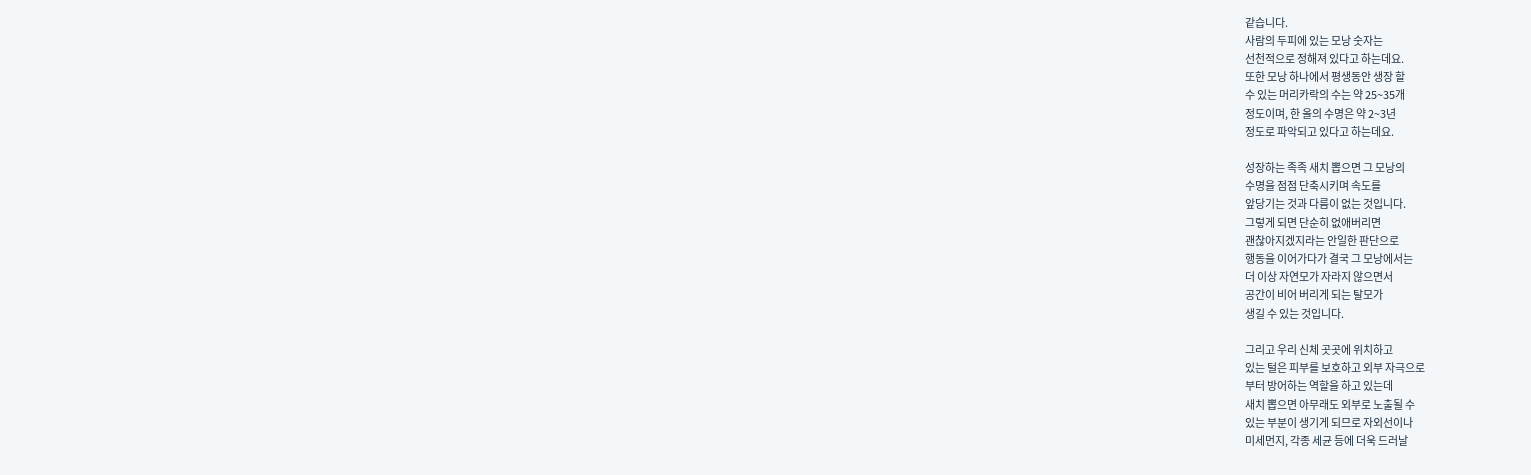같습니다.
사람의 두피에 있는 모낭 숫자는
선천적으로 정해져 있다고 하는데요.
또한 모낭 하나에서 평생동안 생장 할
수 있는 머리카락의 수는 약 25~35개
정도이며, 한 올의 수명은 약 2~3년
정도로 파악되고 있다고 하는데요.

성장하는 족족 새치 뽑으면 그 모낭의
수명을 점점 단축시키며 속도를
앞당기는 것과 다름이 없는 것입니다.
그렇게 되면 단순히 없애버리면
괜찮아지겠지라는 안일한 판단으로
행동을 이어가다가 결국 그 모낭에서는
더 이상 자연모가 자라지 않으면서
공간이 비어 버리게 되는 탈모가
생길 수 있는 것입니다.

그리고 우리 신체 곳곳에 위치하고
있는 털은 피부를 보호하고 외부 자극으로
부터 방어하는 역할을 하고 있는데
새치 뽑으면 아무래도 외부로 노출될 수
있는 부분이 생기게 되므로 자외선이나
미세먼지, 각종 세균 등에 더욱 드러날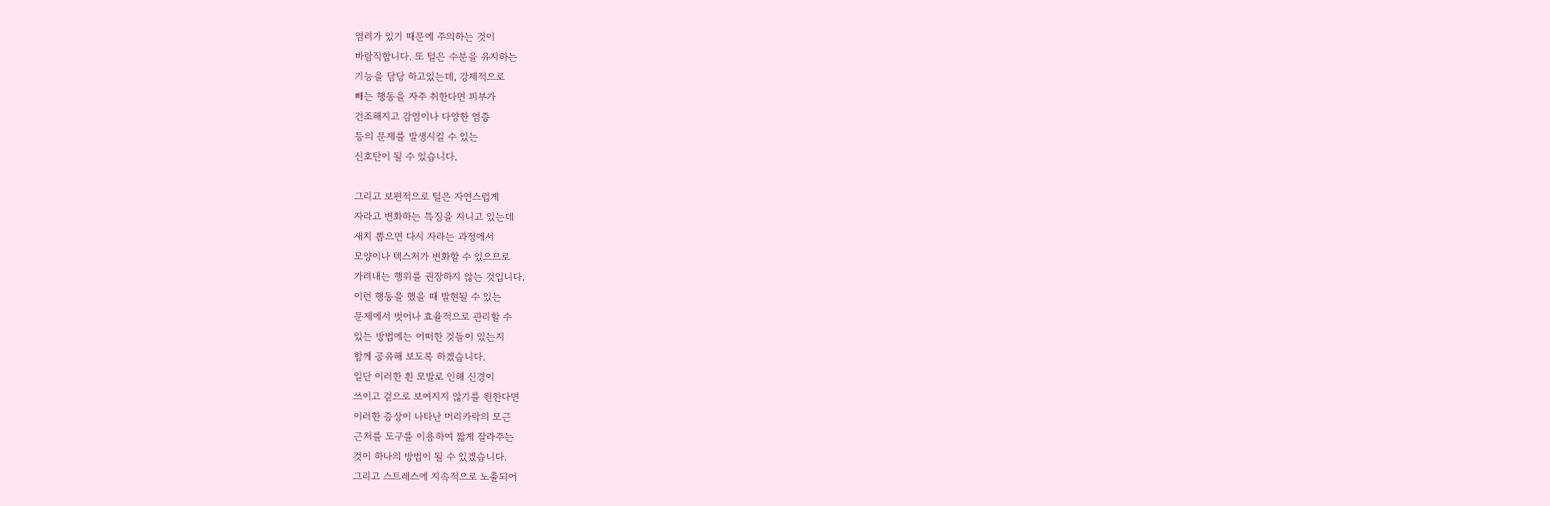염려가 있기 때문에 주의하는 것이
바람직합니다. 또 털은 수분을 유지하는
기능을 담당 하고있는데, 강제적으로
빼는 행동을 자주 취한다면 피부가
건조해지고 감염이나 다양한 염증
등의 문제를 발생시킬 수 있는
신호탄이 될 수 있습니다.

그리고 보편적으로 털은 자연스럽게
자라고 변화하는 특징을 지니고 있는데
새치 뽑으면 다시 자라는 과정에서
모양이나 텍스처가 변화할 수 있으므로
가려내는 행위를 권장하지 않는 것입니다.
이런 행동을 했을 때 발현될 수 있는
문제에서 벗어나 효율적으로 관리할 수
있는 방법에는 어떠한 것들이 있는지
함께 공유해 보도록 하겠습니다.
일단 이러한 흰 모발로 인해 신경이
쓰이고 겉으로 보여지지 않기를 원한다면
이러한 증상이 나타난 머리카락의 모근
근처를 도구를 이용하여 짧게 잘라주는
것이 하나의 방법이 될 수 있겠습니다.
그리고 스트레스에 지속적으로 노출되어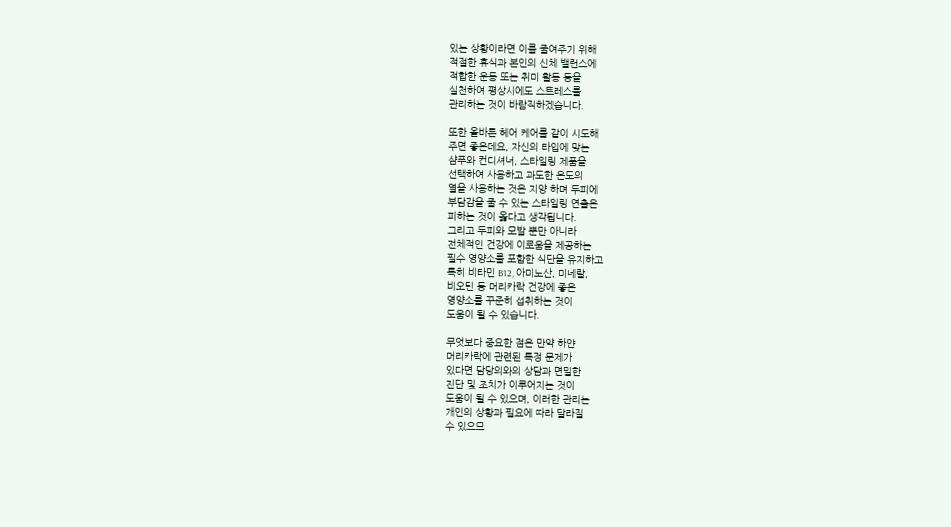있는 상황이라면 이를 줄여주기 위해
적절한 휴식과 본인의 신체 밸런스에
적합한 운동 또는 취미 활동 등을
실천하여 평상시에도 스트레스를
관리하는 것이 바람직하겠습니다.

또한 올바른 헤어 케어를 같이 시도해
주면 좋은데요, 자신의 타입에 맞는
샴푸와 컨디셔너, 스타일링 제품을
선택하여 사용하고 과도한 온도의
열을 사용하는 것은 지양 하며 두피에
부담감을 줄 수 있는 스타일링 연출은
피하는 것이 옳다고 생각됩니다.
그리고 두피와 모발 뿐만 아니라
전체적인 건강에 이로움을 제공하는
필수 영양소를 포함한 식단을 유지하고
특히 비타민 B12, 아미노산, 미네랄,
비오틴 등 머리카락 건강에 좋은
영양소를 꾸준히 섭취하는 것이
도움이 될 수 있습니다.

무엇보다 중요한 점은 만약 하얀
머리카락에 관련된 특정 문제가
있다면 담당의와의 상담과 면밀한
진단 및 조치가 이루어지는 것이
도움이 될 수 있으며, 이러한 관리는
개인의 상황과 필요에 따라 달라질
수 있으므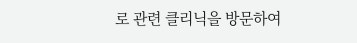로 관련 클리닉을 방문하여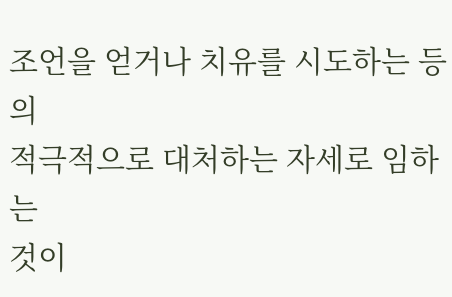조언을 얻거나 치유를 시도하는 등의
적극적으로 대처하는 자세로 임하는
것이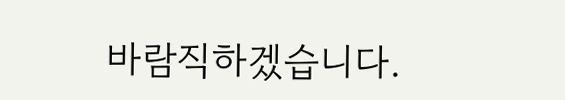바람직하겠습니다.